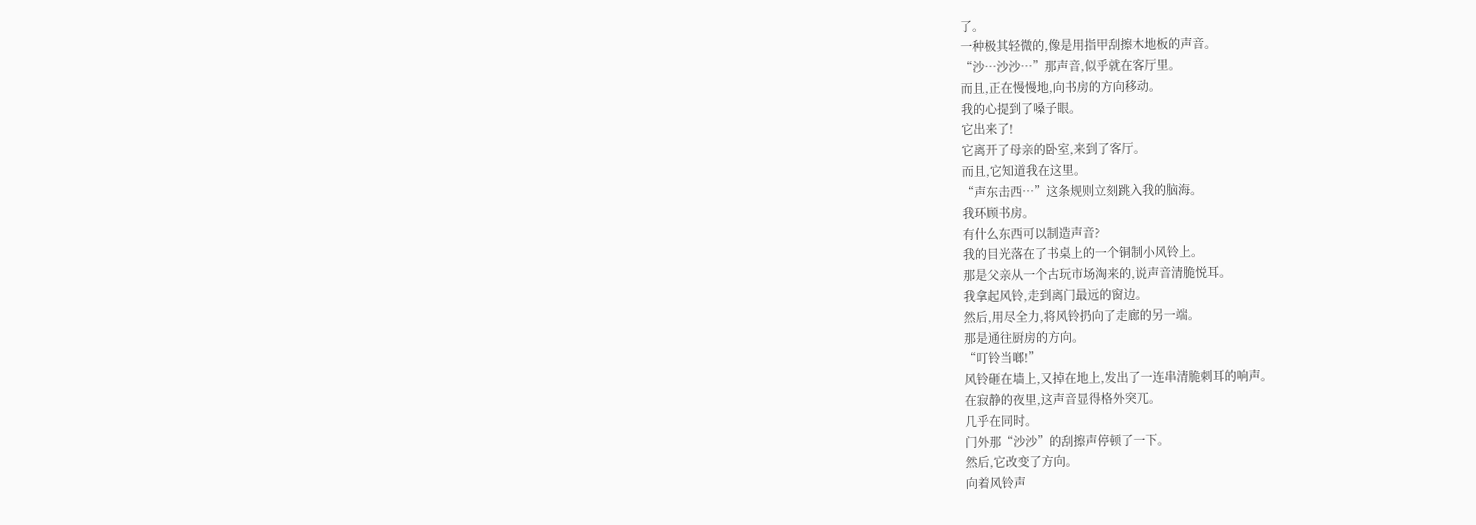了。
一种极其轻微的,像是用指甲刮擦木地板的声音。
“沙…沙沙…”那声音,似乎就在客厅里。
而且,正在慢慢地,向书房的方向移动。
我的心提到了嗓子眼。
它出来了!
它离开了母亲的卧室,来到了客厅。
而且,它知道我在这里。
“声东击西…”这条规则立刻跳入我的脑海。
我环顾书房。
有什么东西可以制造声音?
我的目光落在了书桌上的一个铜制小风铃上。
那是父亲从一个古玩市场淘来的,说声音清脆悦耳。
我拿起风铃,走到离门最远的窗边。
然后,用尽全力,将风铃扔向了走廊的另一端。
那是通往厨房的方向。
“叮铃当啷!”
风铃砸在墙上,又掉在地上,发出了一连串清脆刺耳的响声。
在寂静的夜里,这声音显得格外突兀。
几乎在同时。
门外那“沙沙”的刮擦声停顿了一下。
然后,它改变了方向。
向着风铃声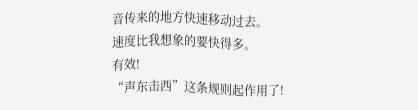音传来的地方快速移动过去。
速度比我想象的要快得多。
有效!
“声东击西”这条规则起作用了!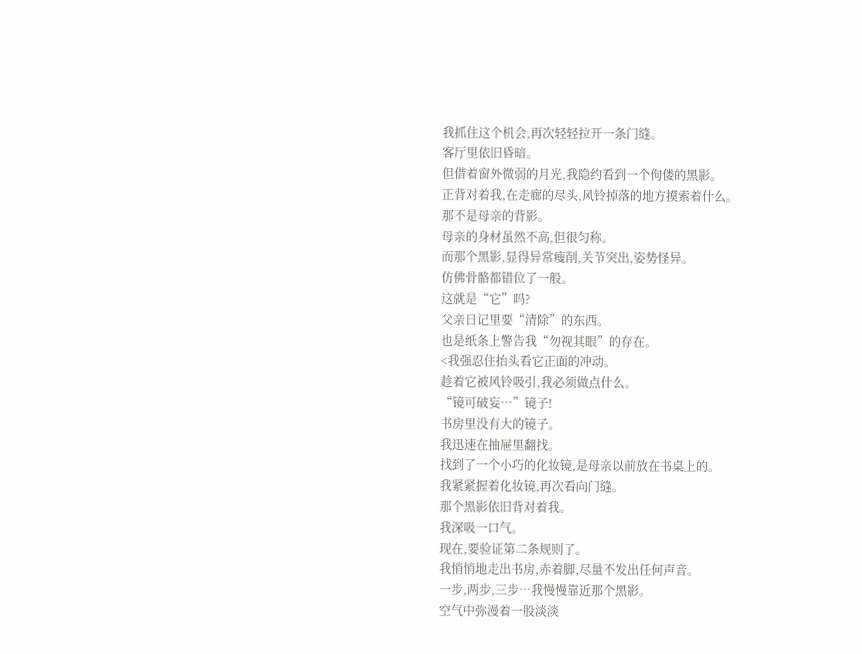我抓住这个机会,再次轻轻拉开一条门缝。
客厅里依旧昏暗。
但借着窗外微弱的月光,我隐约看到一个佝偻的黑影。
正背对着我,在走廊的尽头,风铃掉落的地方摸索着什么。
那不是母亲的背影。
母亲的身材虽然不高,但很匀称。
而那个黑影,显得异常瘦削,关节突出,姿势怪异。
仿佛骨骼都错位了一般。
这就是“它”吗?
父亲日记里要“清除”的东西。
也是纸条上警告我“勿视其眼”的存在。
<我强忍住抬头看它正面的冲动。
趁着它被风铃吸引,我必须做点什么。
“镜可破妄…”镜子!
书房里没有大的镜子。
我迅速在抽屉里翻找。
找到了一个小巧的化妆镜,是母亲以前放在书桌上的。
我紧紧握着化妆镜,再次看向门缝。
那个黑影依旧背对着我。
我深吸一口气。
现在,要验证第二条规则了。
我悄悄地走出书房,赤着脚,尽量不发出任何声音。
一步,两步,三步…我慢慢靠近那个黑影。
空气中弥漫着一股淡淡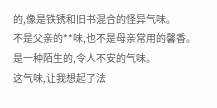的,像是铁锈和旧书混合的怪异气味。
不是父亲的**味,也不是母亲常用的馨香。
是一种陌生的,令人不安的气味。
这气味,让我想起了法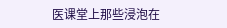医课堂上那些浸泡在